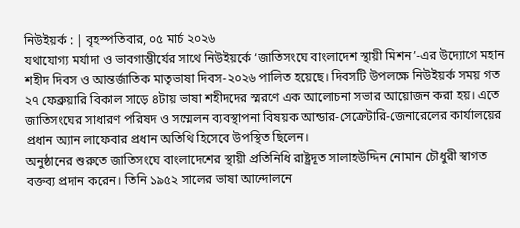নিউইয়র্ক : | বৃহস্পতিবার, ০৫ মার্চ ২০২৬
যথাযোগ্য মর্যাদা ও ভাবগাম্ভীর্যের সাথে নিউইয়র্কে ‘জাতিসংঘে বাংলাদেশ স্থায়ী মিশন’-এর উদ্যোগে মহান শহীদ দিবস ও আন্তর্জাতিক মাতৃভাষা দিবস-২০২৬ পালিত হয়েছে। দিবসটি উপলক্ষে নিউইয়র্ক সময় গত ২৭ ফেব্রুয়ারি বিকাল সাড়ে ৪টায় ভাষা শহীদদের স্মরণে এক আলোচনা সভার আয়োজন করা হয়। এতে জাতিসংঘের সাধারণ পরিষদ ও সম্মেলন ব্যবস্থাপনা বিষয়ক আন্ডার-সেক্রেটারি-জেনারেলের কার্যালয়ের প্রধান অ্যান লাফেবার প্রধান অতিথি হিসেবে উপস্থিত ছিলেন।
অনুষ্ঠানের শুরুতে জাতিসংঘে বাংলাদেশের স্থায়ী প্রতিনিধি রাষ্ট্রদূত সালাহউদ্দিন নোমান চৌধুরী স্বাগত বক্তব্য প্রদান করেন। তিনি ১৯৫২ সালের ভাষা আন্দোলনে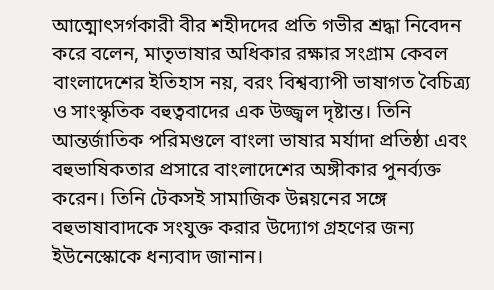আত্মোৎসর্গকারী বীর শহীদদের প্রতি গভীর শ্রদ্ধা নিবেদন করে বলেন, মাতৃভাষার অধিকার রক্ষার সংগ্রাম কেবল বাংলাদেশের ইতিহাস নয়, বরং বিশ্বব্যাপী ভাষাগত বৈচিত্র্য ও সাংস্কৃতিক বহুত্ববাদের এক উজ্জ্বল দৃষ্টান্ত। তিনি আন্তর্জাতিক পরিমণ্ডলে বাংলা ভাষার মর্যাদা প্রতিষ্ঠা এবং বহুভাষিকতার প্রসারে বাংলাদেশের অঙ্গীকার পুনর্ব্যক্ত করেন। তিনি টেকসই সামাজিক উন্নয়নের সঙ্গে বহুভাষাবাদকে সংযুক্ত করার উদ্যোগ গ্রহণের জন্য ইউনেস্কোকে ধন্যবাদ জানান।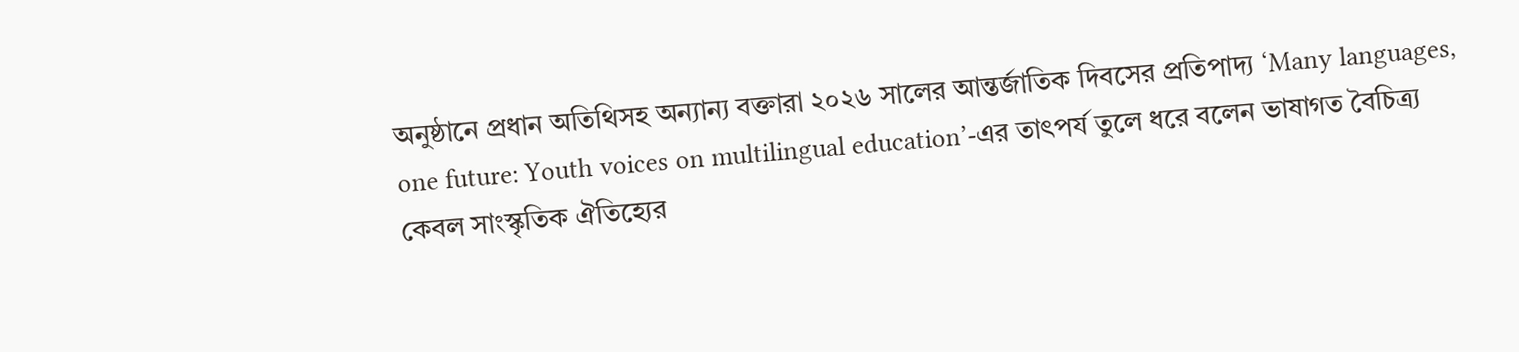অনুষ্ঠানে প্রধান অতিথিসহ অন্যান্য বক্তারা ২০২৬ সালের আন্তর্জাতিক দিবসের প্রতিপাদ্য ‘Many languages, one future: Youth voices on multilingual education’-এর তাৎপর্য তুলে ধরে বলেন ভাষাগত বৈচিত্র্য কেবল সাংস্কৃতিক ঐতিহ্যের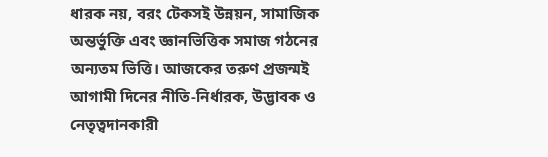ধারক নয়, বরং টেকসই উন্নয়ন, সামাজিক অন্তর্ভুক্তি এবং জ্ঞানভিত্তিক সমাজ গঠনের অন্যতম ভিত্তি। আজকের তরুণ প্রজন্মই আগামী দিনের নীতি-নির্ধারক, উদ্ভাবক ও নেতৃত্বদানকারী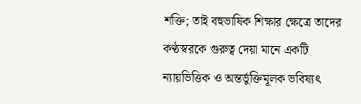শক্তি; তাই বহুভাষিক শিক্ষার ক্ষেত্রে তাদের কণ্ঠস্বরকে গুরুত্ব দেয়া মানে একটি ন্যায়ভিত্তিক ও অন্তর্ভুক্তিমূলক ভবিষ্যৎ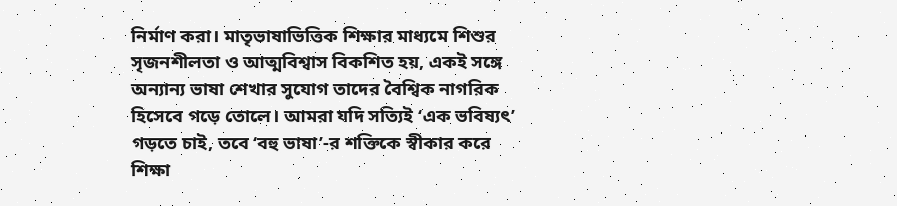নির্মাণ করা। মাতৃভাষাভিত্তিক শিক্ষার মাধ্যমে শিশুর সৃজনশীলতা ও আত্মবিশ্বাস বিকশিত হয়, একই সঙ্গে অন্যান্য ভাষা শেখার সুযোগ তাদের বৈশ্বিক নাগরিক হিসেবে গড়ে তোলে। আমরা যদি সত্যিই ‘এক ভবিষ্যৎ’ গড়তে চাই, তবে ‘বহু ভাষা’-র শক্তিকে স্বীকার করে শিক্ষা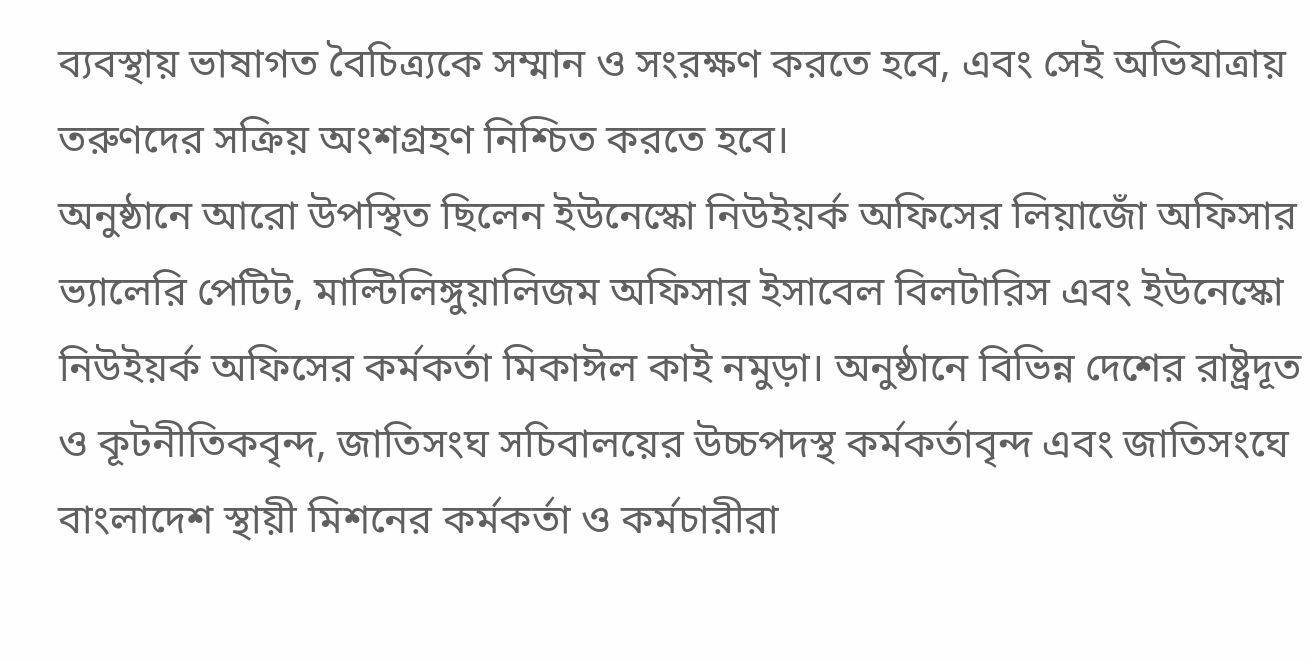ব্যবস্থায় ভাষাগত বৈচিত্র্যকে সম্মান ও সংরক্ষণ করতে হবে, এবং সেই অভিযাত্রায় তরুণদের সক্রিয় অংশগ্রহণ নিশ্চিত করতে হবে।
অনুষ্ঠানে আরো উপস্থিত ছিলেন ইউনেস্কো নিউইয়র্ক অফিসের লিয়াজোঁ অফিসার ভ্যালেরি পেটিট, মাল্টিলিঙ্গুয়ালিজম অফিসার ইসাবেল বিলটারিস এবং ইউনেস্কো নিউইয়র্ক অফিসের কর্মকর্তা মিকাঈল কাই নমুড়া। অনুষ্ঠানে বিভিন্ন দেশের রাষ্ট্রদূত ও কূটনীতিকবৃন্দ, জাতিসংঘ সচিবালয়ের উচ্চপদস্থ কর্মকর্তাবৃন্দ এবং জাতিসংঘে বাংলাদেশ স্থায়ী মিশনের কর্মকর্তা ও কর্মচারীরা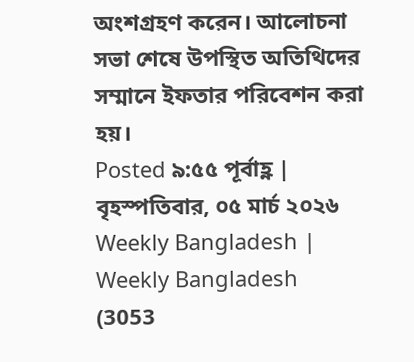অংশগ্রহণ করেন। আলোচনা সভা শেষে উপস্থিত অতিথিদের সম্মানে ইফতার পরিবেশন করা হয়।
Posted ৯:৫৫ পূর্বাহ্ণ | বৃহস্পতিবার, ০৫ মার্চ ২০২৬
Weekly Bangladesh | Weekly Bangladesh
(3053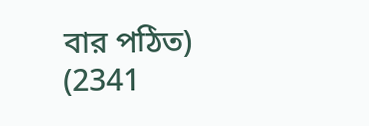বার পঠিত)
(2341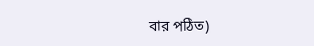বার পঠিত)